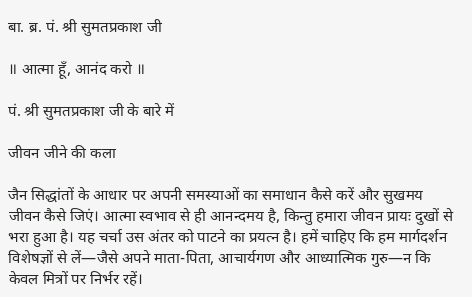बा. ब्र. पं. श्री सुमतप्रकाश जी

॥ आत्मा हूँ, आनंद करो ॥

पं. श्री सुमतप्रकाश जी के बारे में

जीवन जीने की कला

जैन सिद्धांतों के आधार पर अपनी समस्याओं का समाधान कैसे करें और सुखमय जीवन कैसे जिएं। आत्मा स्वभाव से ही आनन्दमय है, किन्तु हमारा जीवन प्रायः दुखों से भरा हुआ है। यह चर्चा उस अंतर को पाटने का प्रयत्न है। हमें चाहिए कि हम मार्गदर्शन विशेषज्ञों से लें—जैसे अपने माता-पिता, आचार्यगण और आध्यात्मिक गुरु—न कि केवल मित्रों पर निर्भर रहें।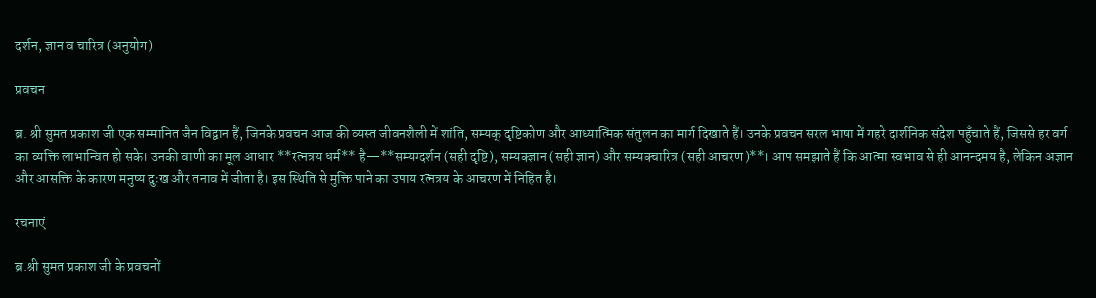दर्शन, ज्ञान व चारित्र (अनुयोग)

प्रवचन

ब्र. श्री सुमत प्रकाश जी एक सम्मानित जैन विद्वान हैं, जिनके प्रवचन आज की व्यस्त जीवनशैली में शांति, सम्यक् दृष्टिकोण और आध्यात्मिक संतुलन का मार्ग दिखाते हैं। उनके प्रवचन सरल भाषा में गहरे दार्शनिक संदेश पहुँचाते हैं, जिससे हर वर्ग का व्यक्ति लाभान्वित हो सके। उनकी वाणी का मूल आधार **रत्नत्रय धर्म** है—**सम्यग्दर्शन (सही दृष्टि), सम्यक्ज्ञान (सही ज्ञान) और सम्यक्चारित्र (सही आचरण)**। आप समझाते हैं कि आत्मा स्वभाव से ही आनन्दमय है, लेकिन अज्ञान और आसक्ति के कारण मनुष्य दुःख और तनाव में जीता है। इस स्थिति से मुक्ति पाने का उपाय रत्नत्रय के आचरण में निहित है।

रचनाएं

ब्र.श्री सुमत प्रकाश जी के प्रवचनों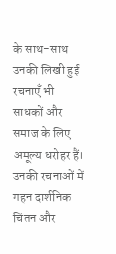के साथ-साथ उनकी लिखी हुई रचनाएँ भी साधकों और समाज के लिए अमूल्य धरोहर हैं। उनकी रचनाओं में गहन दार्शनिक चिंतन और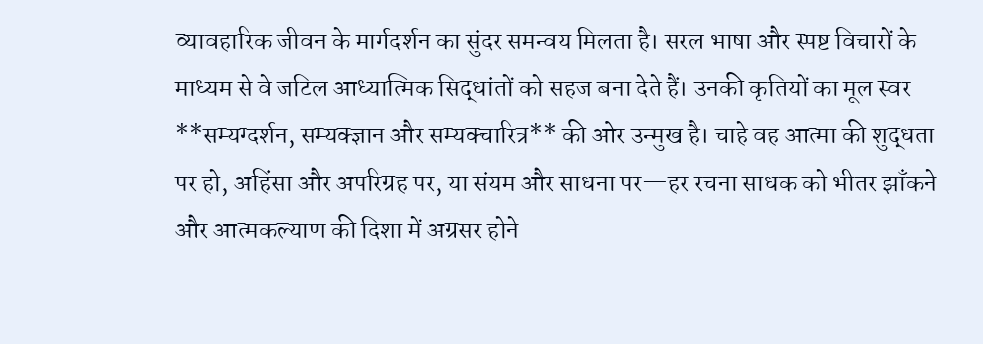व्यावहारिक जीवन के मार्गदर्शन का सुंदर समन्वय मिलता है। सरल भाषा और स्पष्ट विचारों के माध्यम से वे जटिल आध्यात्मिक सिद्धांतों को सहज बना देते हैं। उनकी कृतियों का मूल स्वर **सम्यग्दर्शन, सम्यक्ज्ञान और सम्यक्चारित्र** की ओर उन्मुख है। चाहे वह आत्मा की शुद्धता पर हो, अहिंसा और अपरिग्रह पर, या संयम और साधना पर—हर रचना साधक को भीतर झाँकने और आत्मकल्याण की दिशा में अग्रसर होने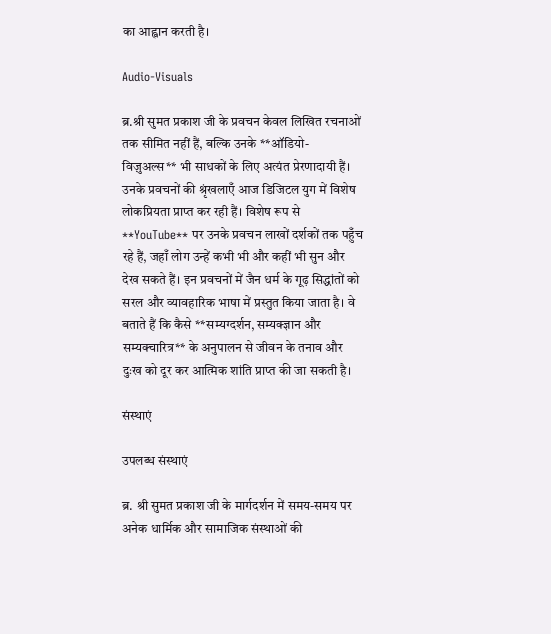का आह्वान करती है।

Audio-Visuals

ब्र.श्री सुमत प्रकाश जी के प्रवचन केवल लिखित रचनाओं तक सीमित नहीं हैं, बल्कि उनके **ऑडियो-विज़ुअल्स** भी साधकों के लिए अत्यंत प्रेरणादायी हैं। उनके प्रवचनों की श्रृंखलाएँ आज डिजिटल युग में विशेष लोकप्रियता प्राप्त कर रही हैं। विशेष रूप से **YouTube** पर उनके प्रवचन लाखों दर्शकों तक पहुँच रहे हैं, जहाँ लोग उन्हें कभी भी और कहीं भी सुन और देख सकते हैं। इन प्रवचनों में जैन धर्म के गूढ़ सिद्धांतों को सरल और व्यावहारिक भाषा में प्रस्तुत किया जाता है। वे बताते हैं कि कैसे **सम्यग्दर्शन, सम्यक्ज्ञान और सम्यक्चारित्र** के अनुपालन से जीवन के तनाव और दुःख को दूर कर आत्मिक शांति प्राप्त की जा सकती है।

संस्थाएं

उपलब्ध संस्थाएं

ब्र. श्री सुमत प्रकाश जी के मार्गदर्शन में समय-समय पर अनेक धार्मिक और सामाजिक संस्थाओं की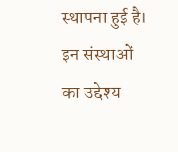स्थापना हुई है। इन संस्थाओं का उद्देश्य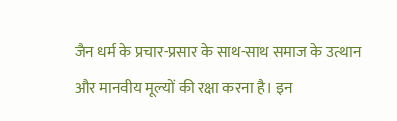जैन धर्म के प्रचार-प्रसार के साथ-साथ समाज के उत्थान और मानवीय मूल्यों की रक्षा करना है। इन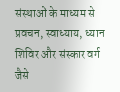संस्थाओं के माध्यम से प्रवचन, स्वाध्याय, ध्यान शिविर और संस्कार वर्ग जैसे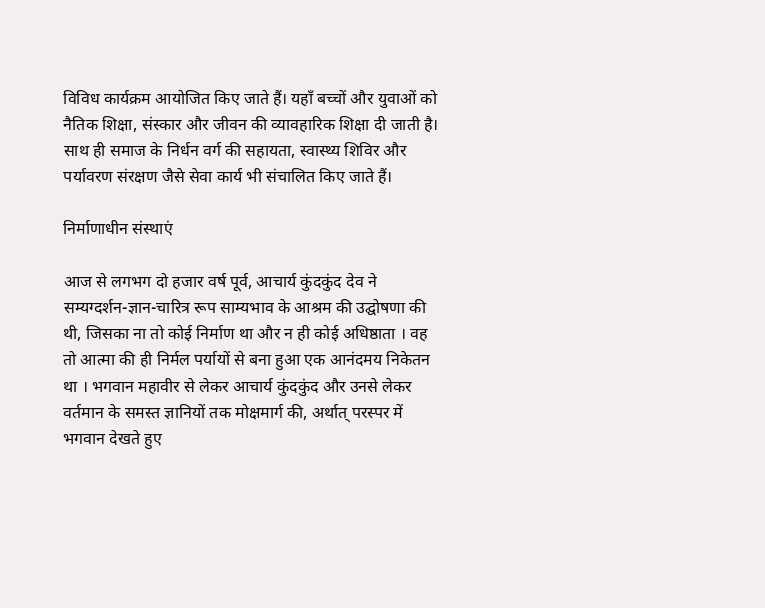विविध कार्यक्रम आयोजित किए जाते हैं। यहाँ बच्चों और युवाओं को नैतिक शिक्षा, संस्कार और जीवन की व्यावहारिक शिक्षा दी जाती है। साथ ही समाज के निर्धन वर्ग की सहायता, स्वास्थ्य शिविर और पर्यावरण संरक्षण जैसे सेवा कार्य भी संचालित किए जाते हैं।

निर्माणाधीन संस्थाएं

आज से लगभग दो हजार वर्ष पूर्व, आचार्य कुंदकुंद देव ने सम्यग्दर्शन-ज्ञान-चारित्र रूप साम्यभाव के आश्रम की उद्घोषणा की थी, जिसका ना तो कोई निर्माण था और न ही कोई अधिष्ठाता । वह तो आत्मा की ही निर्मल पर्यायों से बना हुआ एक आनंदमय निकेतन था । भगवान महावीर से लेकर आचार्य कुंदकुंद और उनसे लेकर वर्तमान के समस्त ज्ञानियों तक मोक्षमार्ग की, अर्थात् परस्पर में भगवान देखते हुए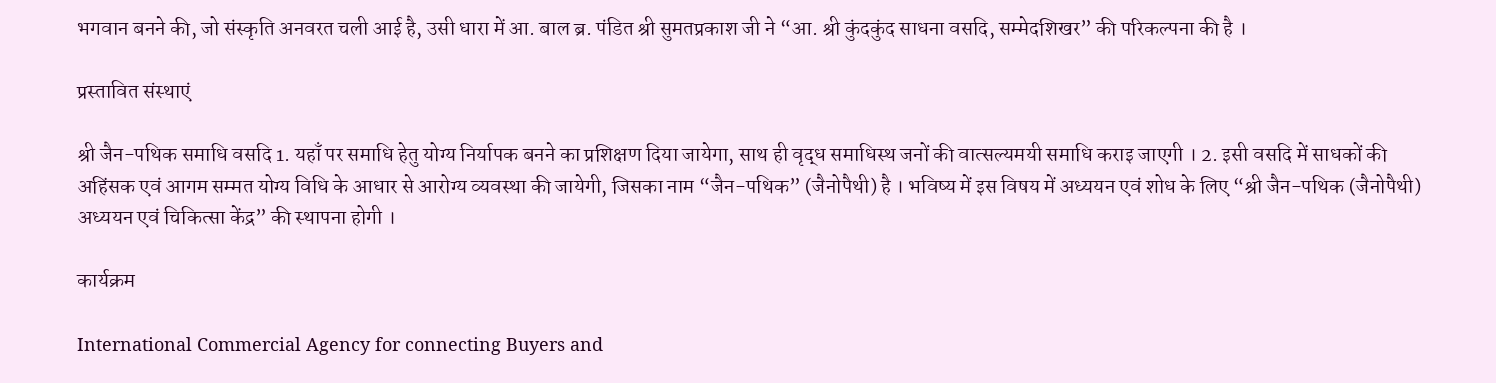भगवान बनने की, जो संस्कृति अनवरत चली आई है, उसी धारा में आ. बाल ब्र. पंडित श्री सुमतप्रकाश जी ने “आ. श्री कुंदकुंद साधना वसदि, सम्मेदशिखर” की परिकल्पना की है ।

प्रस्तावित संस्थाएं

श्री जैन-पथिक समाधि वसदि 1. यहाँ पर समाधि हेतु योग्य निर्यापक बनने का प्रशिक्षण दिया जायेगा, साथ ही वृद्ध समाधिस्थ जनों की वात्सल्यमयी समाधि कराइ जाएगी । 2. इसी वसदि में साधकों की अहिंसक एवं आगम सम्मत योग्य विधि के आधार से आरोग्य व्यवस्था की जायेगी, जिसका नाम “जैन-पथिक” (जैनोपैथी) है । भविष्य में इस विषय में अध्ययन एवं शोध के लिए “श्री जैन-पथिक (जैनोपैथी) अध्ययन एवं चिकित्सा केंद्र” की स्थापना होगी ।

कार्यक्रम

International Commercial Agency for connecting Buyers and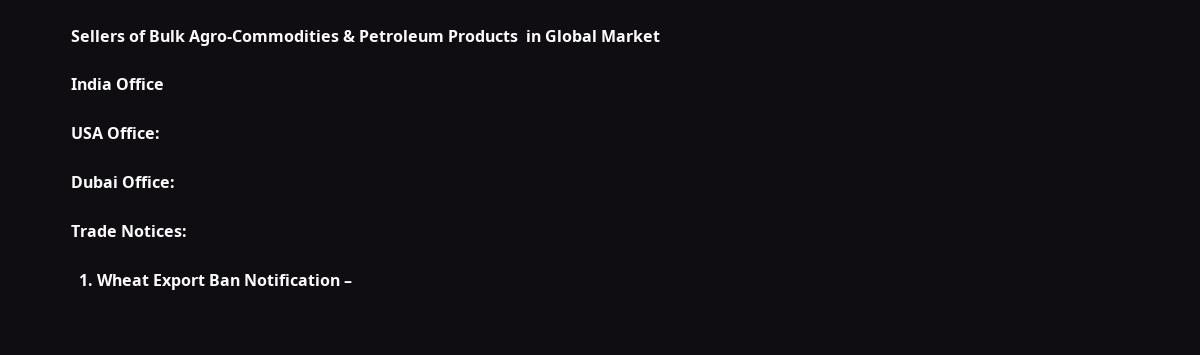Sellers of Bulk Agro-Commodities & Petroleum Products  in Global Market

India Office

USA Office:

Dubai Office:

Trade Notices:

  1. Wheat Export Ban Notification –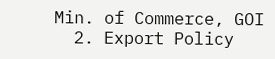Min. of Commerce, GOI
  2. Export Policy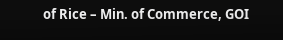of Rice – Min. of Commerce, GOI